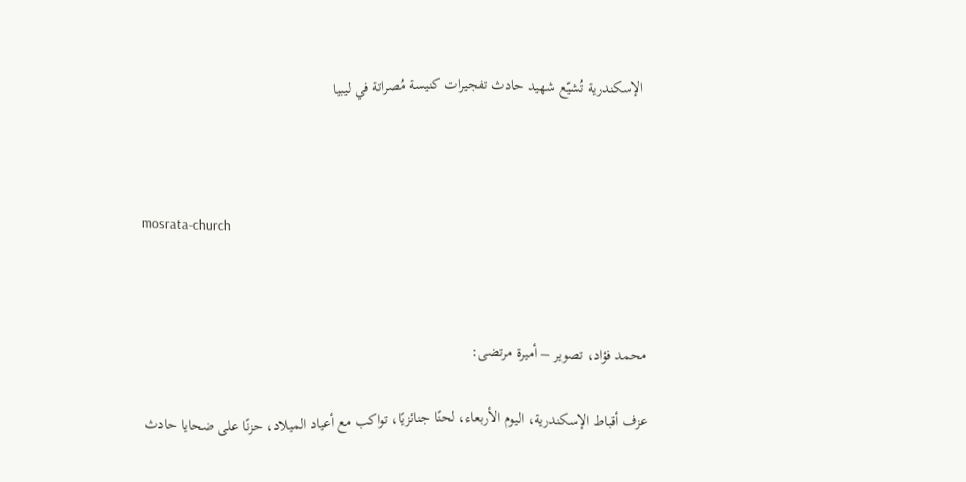الإسكندرية تُشيّع شهيد حادث تفجيرات كنيسة مُصراتة في ليبيا



mosrata-church



محمد فؤاد، تصوير – أميرة مرتضى:

عزف أقباط الإسكندرية، اليوم الأربعاء، لحنًا جنائزيًا، تواكب مع أعياد الميلاد، حزنًا على ضحايا حادث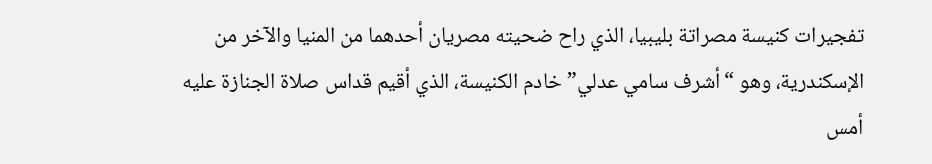تفجيرات كنيسة مصراتة بليبيا، الذي راح ضحيته مصريان أحدهما من المنيا والآخر من الإسكندرية، وهو “أشرف سامي عدلي” خادم الكنيسة، الذي أقيم قداس صلاة الجنازة عليه أمس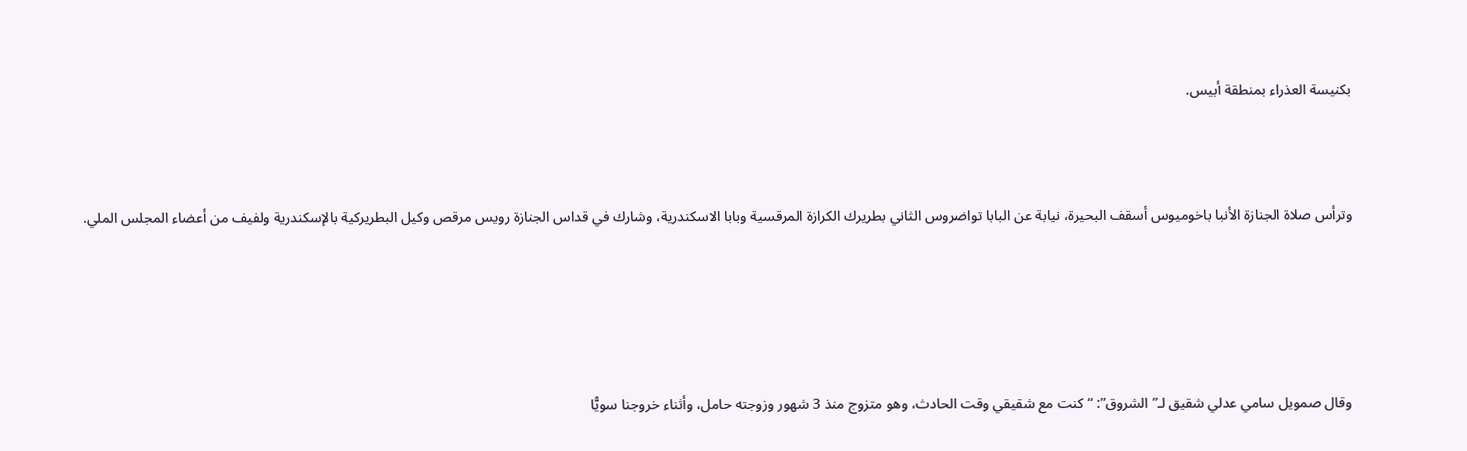بكنيسة العذراء بمنطقة أبيس.



وترأس صلاة الجنازة الأنبا باخوميوس أسقف البحيرة، نيابة عن البابا تواضروس الثاني بطريرك الكرازة المرقسية وبابا الاسكندرية، وشارك في قداس الجنازة رويس مرقص وكيل البطريركية بالإسكندرية ولفيف من أعضاء المجلس الملي.





وقال صمويل سامي عدلي شقيق لـ”الشروق”: “كنت مع شقيقي وقت الحادث، وهو متزوج منذ 3 شهور وزوجته حامل، وأثناء خروجنا سويًّا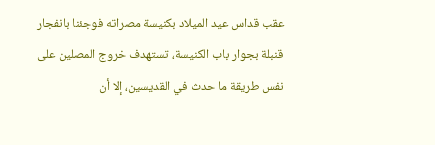عقب قداس عيد الميلاد بكنيسة مصراته فوجئنا بانفجار قنبلة بجوار باب الكنيسة، تستهدف خروج المصلين على نفس طريقة ما حدث في القديسين، إلا أن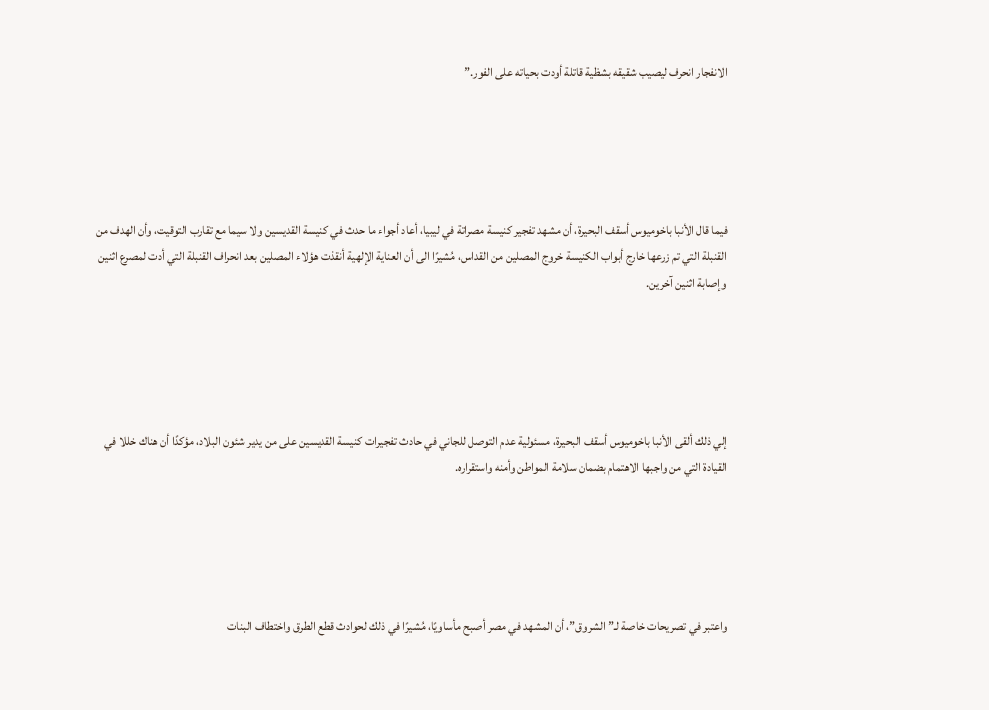الانفجار انحرف ليصيب شقيقه بشظية قاتلة أودت بحياته على الفور.”





فيما قال الأنبا باخوميوس أسقف البحيرة، أن مشهد تفجير كنيسة مصراتة في ليبيا، أعاد أجواء ما حدث في كنيسة القديسين ولا سيما مع تقارب التوقيت، وأن الهدف من القنبلة التي تم زرعها خارج أبواب الكنيسة خروج المصلين من القداس، مُشيرًا الى أن العناية الإلهية أنقذت هؤلاء المصلين بعد انحراف القنبلة التي أدت لمصرع اثنين وإصابة اثنين آخرين.





إلي ذلك ألقى الأنبا باخوميوس أسقف البحيرة، مسئولية عدم التوصل للجاني في حادث تفجيرات كنيسة القديسين على من يدير شئون البلاد، مؤكدًا أن هناك خللا في القيادة التي من واجبها الاهتمام بضمان سلامة المواطن وأمنه واستقراره.





واعتبر في تصريحات خاصة لـ”الشروق”، أن المشهد في مصر أصبح مأساويًا، مُشيرًا في ذلك لحوادث قطع الطرق واختطاف البنات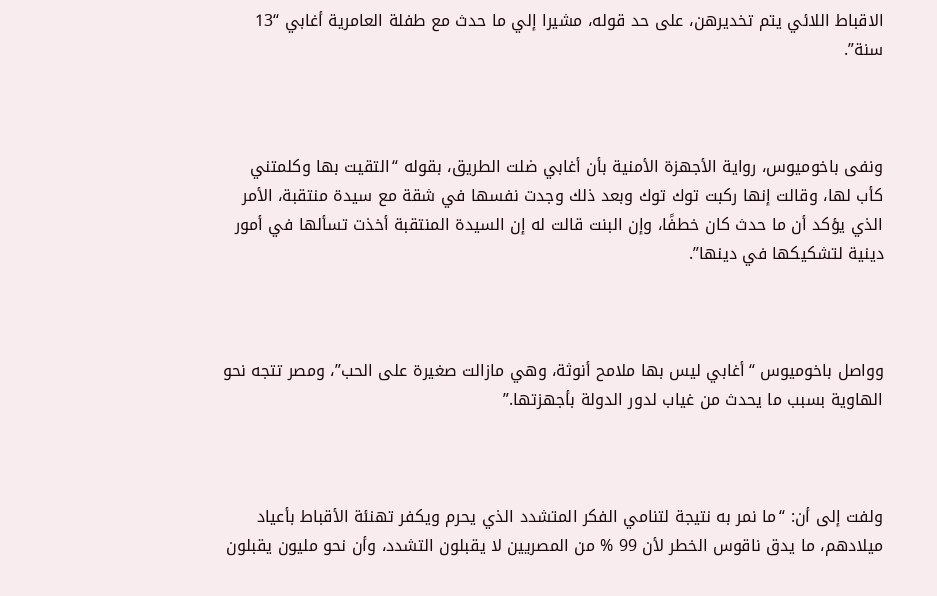الاقباط اللائي يتم تخديرهن، على حد قوله، مشيرا إلي ما حدث مع طفلة العامرية أغابي “13 سنة”.



ونفى باخوميوس، رواية الأجهزة الأمنية بأن أغابي ضلت الطريق، بقوله “التقيت بها وكلمتني كأب لها، وقالت إنها ركبت توك توك وبعد ذلك وجدت نفسها في شقة مع سيدة منتقبة، الأمر الذي يؤكد أن ما حدث كان خطفًا، وإن البنت قالت له إن السيدة المنتقبة أخذت تسألها في أمور دينية لتشكيكها في دينها”.



وواصل باخوميوس “أغابي ليس بها ملامح أنوثة، وهي مازالت صغيرة على الحب”، ومصر تتجه نحو الهاوية بسبب ما يحدث من غياب لدور الدولة بأجهزتها.”



ولفت إلى أن: “ما نمر به نتيجة لتنامي الفكر المتشدد الذي يحرم ويكفر تهنئة الأقباط بأعياد ميلادهم، ما يدق ناقوس الخطر لأن 99 % من المصريين لا يقبلون التشدد، وأن نحو مليون يقبلون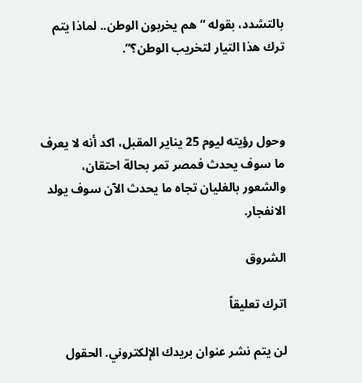بالتشدد، بقوله “هم يخربون الوطن.. لماذا يتم ترك هذا التيار لتخريب الوطن؟”.



وحول رؤيته ليوم 25 يناير المقبل، اكد أنه لا يعرف ما سوف يحدث فمصر تمر بحالة احتقان، والشعور بالغليان تجاه ما يحدث الآن سوف يولد الانفجار.

الشروق

اترك تعليقاً

لن يتم نشر عنوان بريدك الإلكتروني. الحقول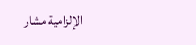الإلزامية مشار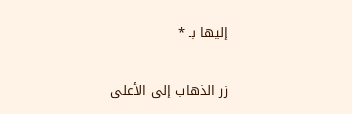إليها بـ *

زر الذهاب إلى الأعلى